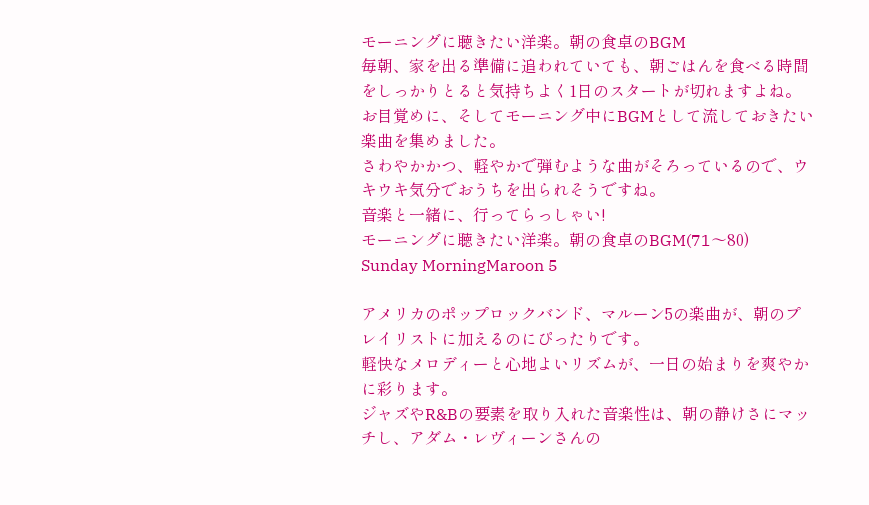モーニングに聴きたい洋楽。朝の食卓のBGM
毎朝、家を出る準備に追われていても、朝ごはんを食べる時間をしっかりとると気持ちよく1日のスタートが切れますよね。
お目覚めに、そしてモーニング中にBGMとして流しておきたい楽曲を集めました。
さわやかかつ、軽やかで弾むような曲がそろっているので、ウキウキ気分でおうちを出られそうですね。
音楽と一緒に、行ってらっしゃい!
モーニングに聴きたい洋楽。朝の食卓のBGM(71〜80)
Sunday MorningMaroon 5

アメリカのポップロックバンド、マルーン5の楽曲が、朝のプレイリストに加えるのにぴったりです。
軽快なメロディーと心地よいリズムが、一日の始まりを爽やかに彩ります。
ジャズやR&Bの要素を取り入れた音楽性は、朝の静けさにマッチし、アダム・レヴィーンさんの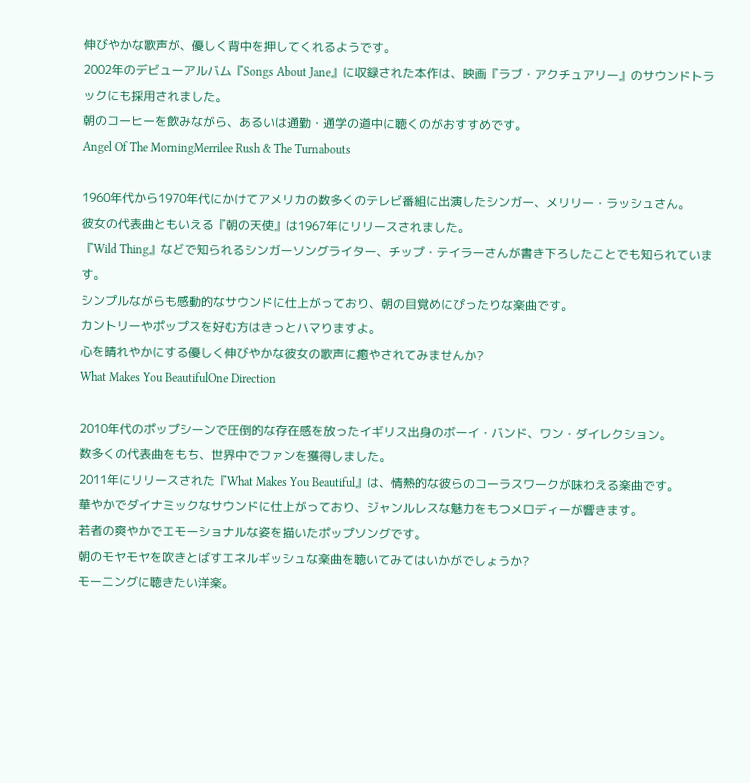伸びやかな歌声が、優しく背中を押してくれるようです。
2002年のデビューアルバム『Songs About Jane』に収録された本作は、映画『ラブ・アクチュアリー』のサウンドトラックにも採用されました。
朝のコーヒーを飲みながら、あるいは通勤・通学の道中に聴くのがおすすめです。
Angel Of The MorningMerrilee Rush & The Turnabouts

1960年代から1970年代にかけてアメリカの数多くのテレビ番組に出演したシンガー、メリリー・ラッシュさん。
彼女の代表曲ともいえる『朝の天使』は1967年にリリースされました。
『Wild Thing』などで知られるシンガーソングライター、チップ・テイラーさんが書き下ろしたことでも知られています。
シンプルながらも感動的なサウンドに仕上がっており、朝の目覚めにぴったりな楽曲です。
カントリーやポップスを好む方はきっとハマりますよ。
心を晴れやかにする優しく伸びやかな彼女の歌声に癒やされてみませんか?
What Makes You BeautifulOne Direction

2010年代のポップシーンで圧倒的な存在感を放ったイギリス出身のボーイ・バンド、ワン・ダイレクション。
数多くの代表曲をもち、世界中でファンを獲得しました。
2011年にリリースされた『What Makes You Beautiful』は、情熱的な彼らのコーラスワークが味わえる楽曲です。
華やかでダイナミックなサウンドに仕上がっており、ジャンルレスな魅力をもつメロディーが響きます。
若者の爽やかでエモーショナルな姿を描いたポップソングです。
朝のモヤモヤを吹きとばすエネルギッシュな楽曲を聴いてみてはいかがでしょうか?
モーニングに聴きたい洋楽。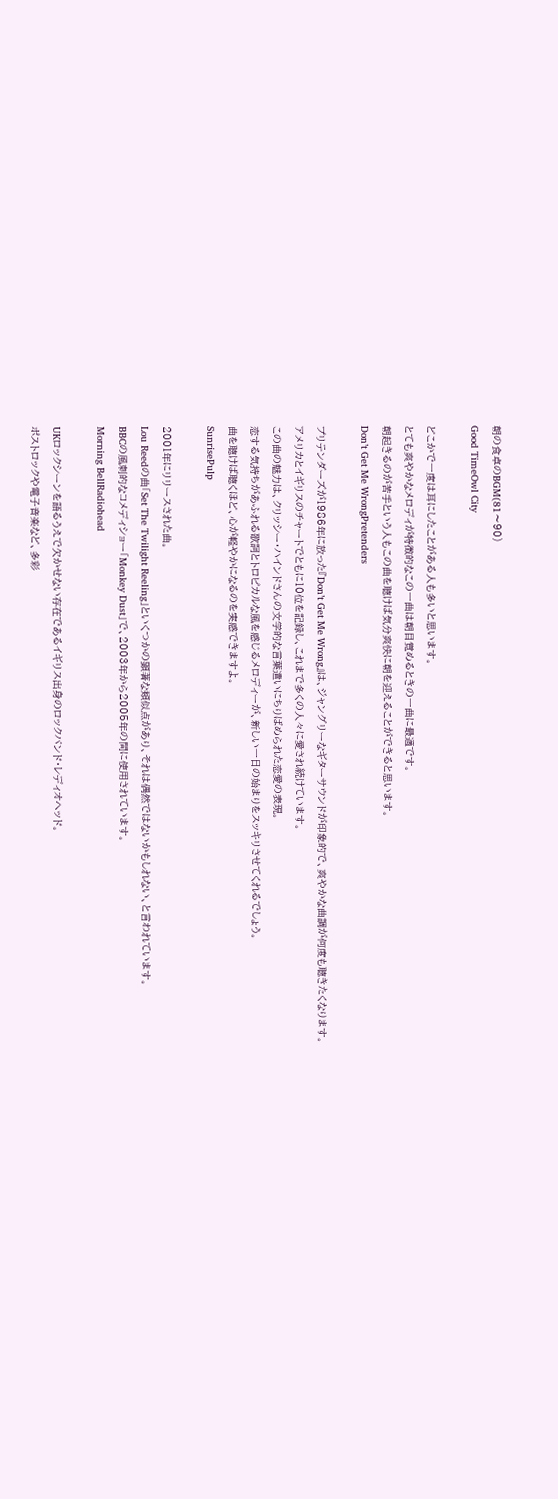朝の食卓のBGM(81〜90)
Good TimeOwl City

どこかで一度は耳にしたことがある人も多いと思います。
とても爽やかなメロディが特徴的なこの一曲は朝目覚めるときの一曲に最適です。
朝起きるのが苦手という人もこの曲を聴けば気分爽快に朝を迎えることができると思います。
Don’t Get Me WrongPretenders

プリテンダーズが1986年に放った『Don’t Get Me Wrong』は、ジャングリーなギターサウンドが印象的で、爽やかな曲調が何度も聴きたくなります。
アメリカとイギリスのチャートでともに10位を記録し、これまで多くの人々に愛され続けています。
この曲の魅力は、クリッシー・ハインドさんの文学的な言葉遣いにちりばめられた恋愛の表現。
恋する気持ちがあふれる歌詞とトロピカルな風を感じるメロディーが、新しい一日の始まりをスッキリさせてくれるでしょう。
曲を聴けば聴くほど、心が軽やかになるのを実感できますよ。
SunrisePulp

2001年にリリースされた曲。
Lou Reedの曲「Set The Twilight Reeling」といくつかの顕著な類似点があり、それは偶然ではないかもしれない、と言われています。
BBCの風刺的なコメディショー「Monkey Dust」で、2003年から2005年の間に使用されています。
Morning BellRadiohead

UKロックシーンを語るうえで欠かせない存在であるイギリス出身のロックバンド・レディオヘッド。
ポストロックや電子音楽など、多彩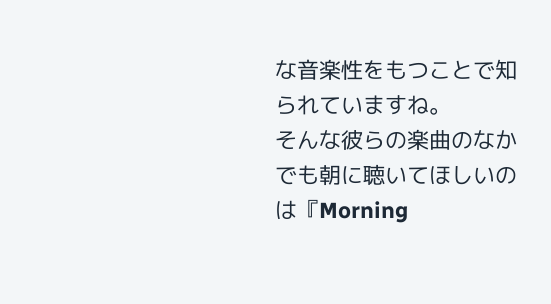な音楽性をもつことで知られていますね。
そんな彼らの楽曲のなかでも朝に聴いてほしいのは『Morning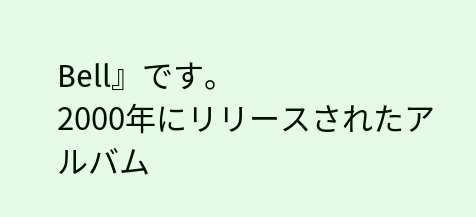Bell』です。
2000年にリリースされたアルバム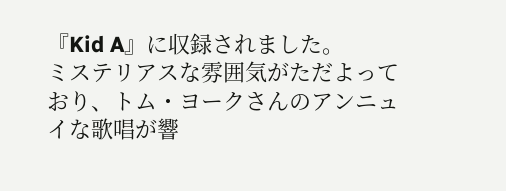『Kid A』に収録されました。
ミステリアスな雰囲気がただよっており、トム・ヨークさんのアンニュイな歌唱が響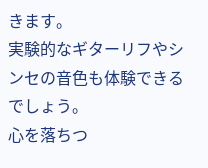きます。
実験的なギターリフやシンセの音色も体験できるでしょう。
心を落ちつ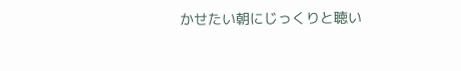かせたい朝にじっくりと聴い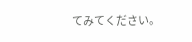てみてください。